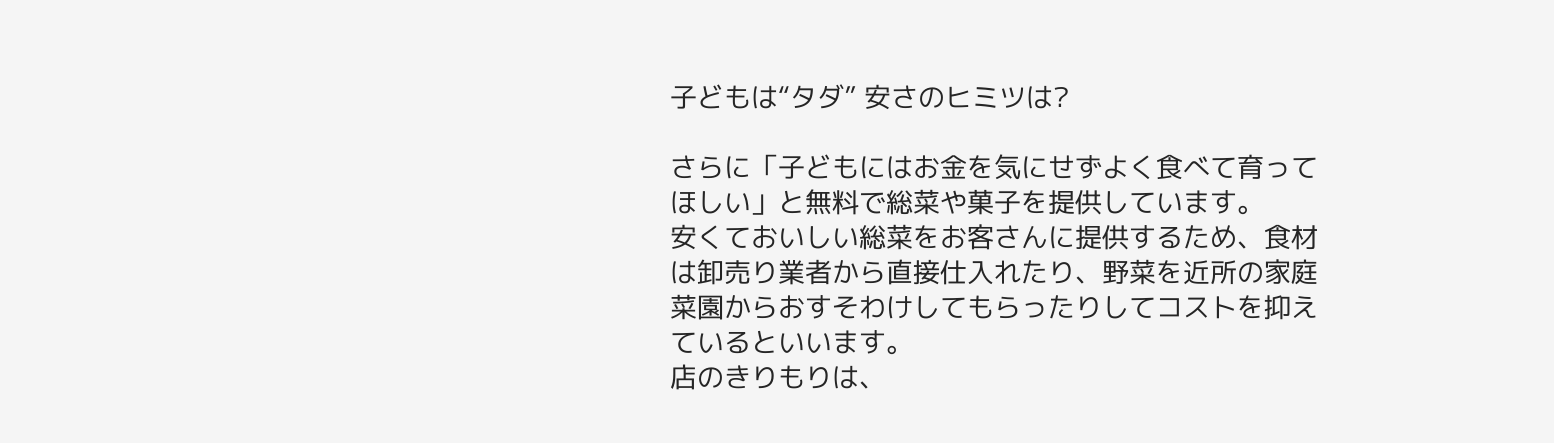子どもは“タダ” 安さのヒミツは?

さらに「子どもにはお金を気にせずよく食べて育ってほしい」と無料で総菜や菓子を提供しています。
安くておいしい総菜をお客さんに提供するため、食材は卸売り業者から直接仕入れたり、野菜を近所の家庭菜園からおすそわけしてもらったりしてコストを抑えているといいます。
店のきりもりは、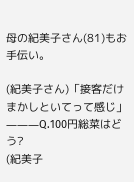母の紀美子さん(81)もお手伝い。

(紀美子さん)「接客だけまかしといてって感じ」
―――Q.100円総菜はどう?
(紀美子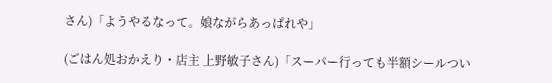さん)「ようやるなって。娘ながらあっぱれや」

(ごはん処おかえり・店主 上野敏子さん)「スーパー行っても半額シールつい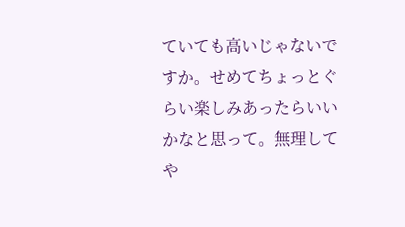ていても高いじゃないですか。せめてちょっとぐらい楽しみあったらいいかなと思って。無理してや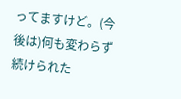ってますけど。(今後は)何も変わらず続けられた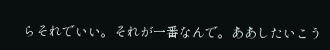らそれでいい。それが一番なんで。ああしたいこう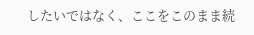したいではなく、ここをこのまま続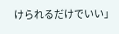けられるだけでいい」